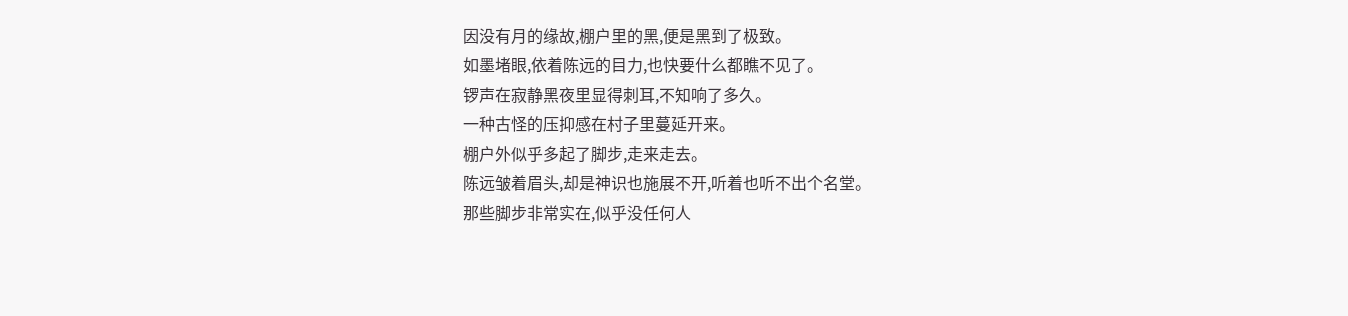因没有月的缘故,棚户里的黑,便是黑到了极致。
如墨堵眼,依着陈远的目力,也快要什么都瞧不见了。
锣声在寂静黑夜里显得刺耳,不知响了多久。
一种古怪的压抑感在村子里蔓延开来。
棚户外似乎多起了脚步,走来走去。
陈远皱着眉头,却是神识也施展不开,听着也听不出个名堂。
那些脚步非常实在,似乎没任何人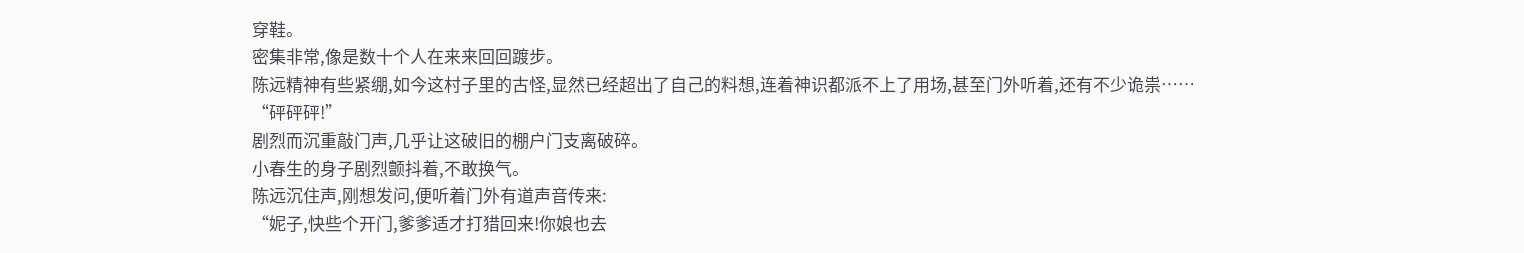穿鞋。
密集非常,像是数十个人在来来回回踱步。
陈远精神有些紧绷,如今这村子里的古怪,显然已经超出了自己的料想,连着神识都派不上了用场,甚至门外听着,还有不少诡祟……
“砰砰砰!”
剧烈而沉重敲门声,几乎让这破旧的棚户门支离破碎。
小春生的身子剧烈颤抖着,不敢换气。
陈远沉住声,刚想发问,便听着门外有道声音传来:
“妮子,快些个开门,爹爹适才打猎回来!你娘也去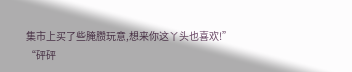集市上买了些腌臜玩意,想来你这丫头也喜欢!”
“砰砰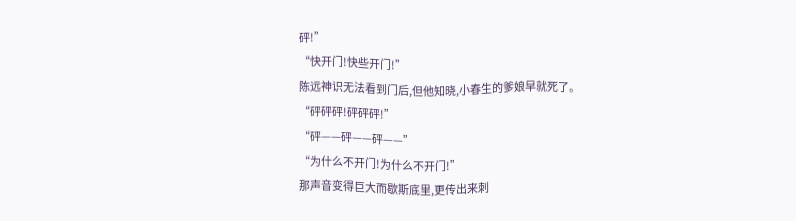砰!”
“快开门!快些开门!”
陈远神识无法看到门后,但他知晓,小春生的爹娘早就死了。
“砰砰砰!砰砰砰!”
“砰——砰——砰——”
“为什么不开门!为什么不开门!”
那声音变得巨大而歇斯底里,更传出来刺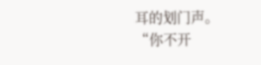耳的划门声。
“你不开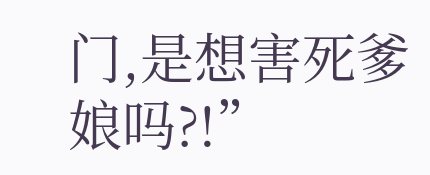门,是想害死爹娘吗?!”